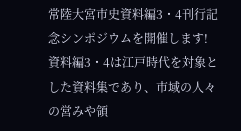常陸大宮市史資料編3・4刊行記念シンポジウムを開催します!
資料編3・4は江戸時代を対象とした資料集であり、市域の人々の営みや領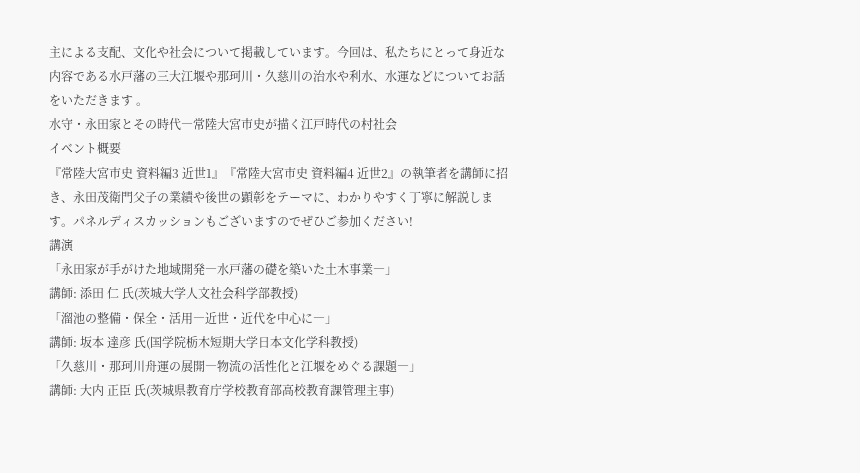主による支配、文化や社会について掲載しています。今回は、私たちにとって身近な内容である水戸藩の三大江堰や那珂川・久慈川の治水や利水、水運などについてお話をいただきます 。
水守・永田家とその時代―常陸大宮市史が描く江戸時代の村社会
イベント概要
『常陸大宮市史 資料編3 近世1』『常陸大宮市史 資料編4 近世2』の執筆者を講師に招き、永田茂衛門父子の業績や後世の顕彰をテーマに、わかりやすく丁寧に解説します。パネルディスカッションもございますのでぜひご参加ください!
講演
「永田家が手がけた地域開発―水戸藩の礎を築いた土木事業―」
講師: 添田 仁 氏(茨城大学人文社会科学部教授)
「溜池の整備・保全・活用―近世・近代を中心に―」
講師: 坂本 達彦 氏(国学院栃木短期大学日本文化学科教授)
「久慈川・那珂川舟運の展開―物流の活性化と江堰をめぐる課題―」
講師: 大内 正臣 氏(茨城県教育庁学校教育部高校教育課管理主事)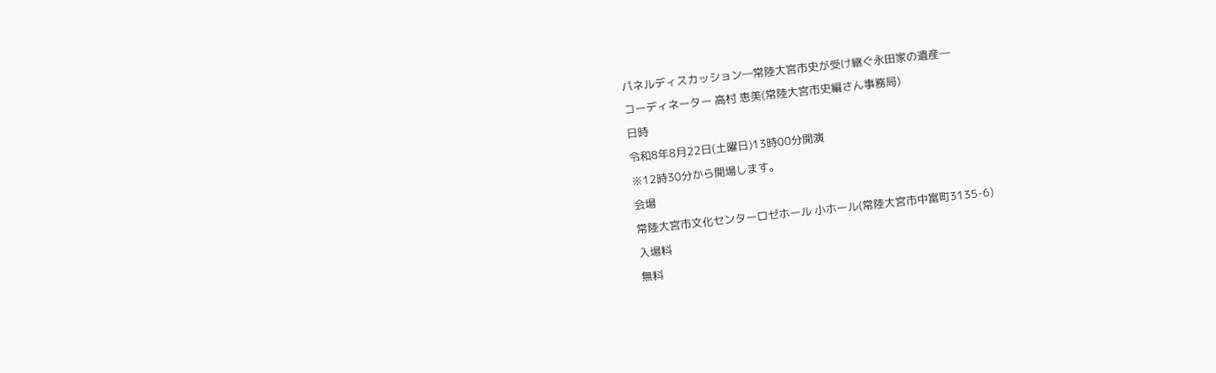パネルディスカッション―常陸大宮市史が受け継ぐ永田家の遺産―
コーディネーター 高村 恵美(常陸大宮市史編さん事務局)
日時
令和8年8月22日(土曜日)13時00分開演
※12時30分から開場します。
会場
常陸大宮市文化センターロゼホール 小ホール(常陸大宮市中富町3135-6)
入場料
無料